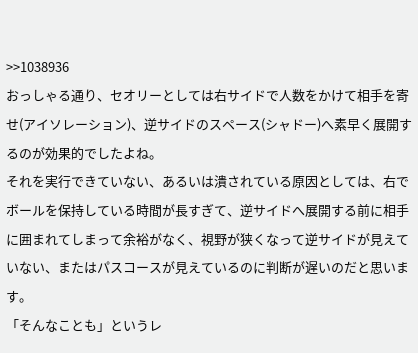>>1038936
おっしゃる通り、セオリーとしては右サイドで人数をかけて相手を寄せ(アイソレーション)、逆サイドのスペース(シャドー)へ素早く展開するのが効果的でしたよね。
それを実行できていない、あるいは潰されている原因としては、右でボールを保持している時間が長すぎて、逆サイドへ展開する前に相手に囲まれてしまって余裕がなく、視野が狭くなって逆サイドが見えていない、またはパスコースが見えているのに判断が遅いのだと思います。
「そんなことも」というレ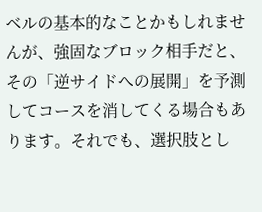ベルの基本的なことかもしれませんが、強固なブロック相手だと、その「逆サイドへの展開」を予測してコースを消してくる場合もあります。それでも、選択肢とし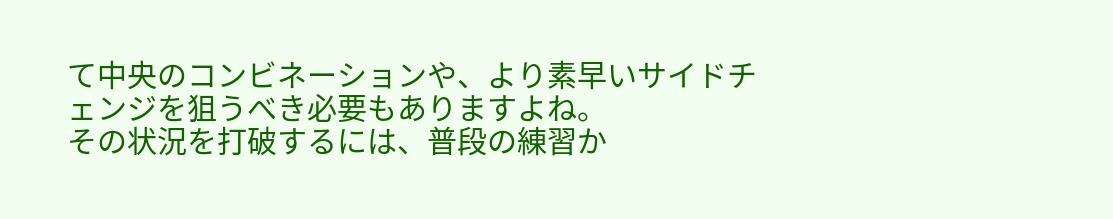て中央のコンビネーションや、より素早いサイドチェンジを狙うべき必要もありますよね。
その状況を打破するには、普段の練習か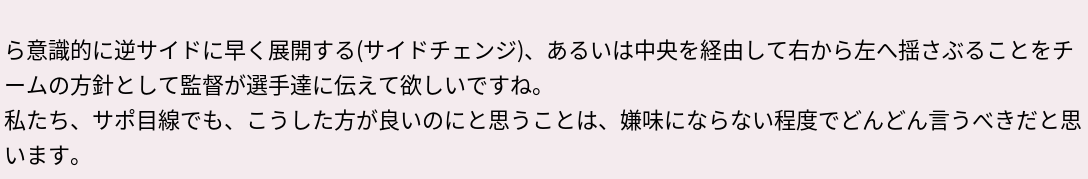ら意識的に逆サイドに早く展開する(サイドチェンジ)、あるいは中央を経由して右から左へ揺さぶることをチームの方針として監督が選手達に伝えて欲しいですね。
私たち、サポ目線でも、こうした方が良いのにと思うことは、嫌味にならない程度でどんどん言うべきだと思います。